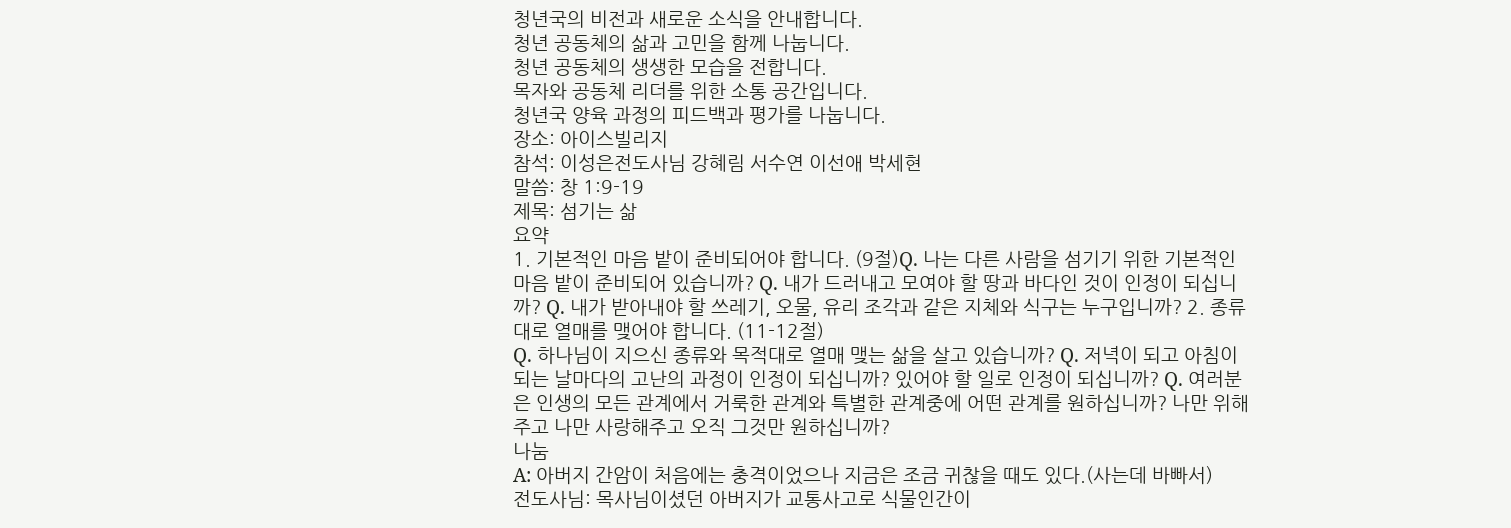청년국의 비전과 새로운 소식을 안내합니다.
청년 공동체의 삶과 고민을 함께 나눕니다.
청년 공동체의 생생한 모습을 전합니다.
목자와 공동체 리더를 위한 소통 공간입니다.
청년국 양육 과정의 피드백과 평가를 나눕니다.
장소: 아이스빌리지
참석: 이성은전도사님 강혜림 서수연 이선애 박세현
말씀: 창 1:9-19
제목: 섬기는 삶
요약
1. 기본적인 마음 밭이 준비되어야 합니다. (9절)Q. 나는 다른 사람을 섬기기 위한 기본적인 마음 밭이 준비되어 있습니까? Q. 내가 드러내고 모여야 할 땅과 바다인 것이 인정이 되십니까? Q. 내가 받아내야 할 쓰레기, 오물, 유리 조각과 같은 지체와 식구는 누구입니까? 2. 종류대로 열매를 맺어야 합니다. (11-12절)
Q. 하나님이 지으신 종류와 목적대로 열매 맺는 삶을 살고 있습니까? Q. 저녁이 되고 아침이 되는 날마다의 고난의 과정이 인정이 되십니까? 있어야 할 일로 인정이 되십니까? Q. 여러분은 인생의 모든 관계에서 거룩한 관계와 특별한 관계중에 어떤 관계를 원하십니까? 나만 위해주고 나만 사랑해주고 오직 그것만 원하십니까?
나눔
A: 아버지 간암이 처음에는 충격이었으나 지금은 조금 귀찮을 때도 있다.(사는데 바빠서)
전도사님: 목사님이셨던 아버지가 교통사고로 식물인간이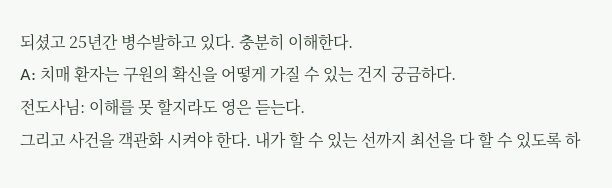되셨고 25년간 병수발하고 있다. 충분히 이해한다.
A: 치매 환자는 구원의 확신을 어떻게 가질 수 있는 건지 궁금하다.
전도사님: 이해를 못 할지라도 영은 듣는다.
그리고 사건을 객관화 시켜야 한다. 내가 할 수 있는 선까지 최선을 다 할 수 있도록 하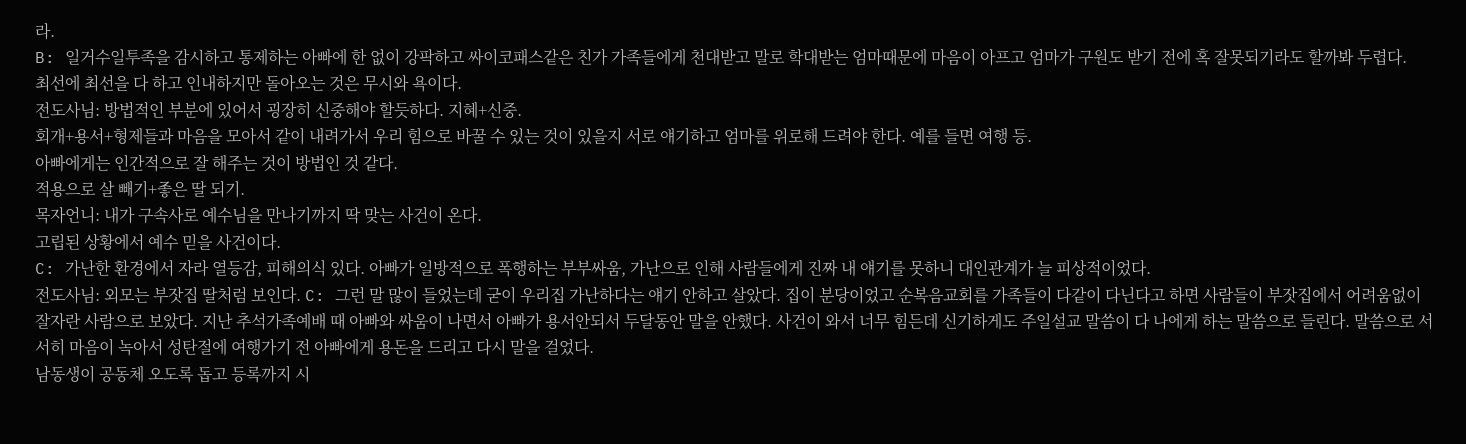라.
B: 일거수일투족을 감시하고 통제하는 아빠에 한 없이 강팍하고 싸이코패스같은 친가 가족들에게 천대받고 말로 학대받는 엄마때문에 마음이 아프고 엄마가 구원도 받기 전에 혹 잘못되기라도 할까봐 두렵다.
최선에 최선을 다 하고 인내하지만 돌아오는 것은 무시와 욕이다.
전도사님: 방법적인 부분에 있어서 굉장히 신중해야 할듯하다. 지혜+신중.
회개+용서+형제들과 마음을 모아서 같이 내려가서 우리 힘으로 바꿀 수 있는 것이 있을지 서로 얘기하고 엄마를 위로해 드려야 한다. 예를 들면 여행 등.
아빠에게는 인간적으로 잘 해주는 것이 방법인 것 같다.
적용으로 살 빼기+좋은 딸 되기.
목자언니: 내가 구속사로 예수님을 만나기까지 딱 맞는 사건이 온다.
고립된 상황에서 예수 믿을 사건이다.
C: 가난한 환경에서 자라 열등감, 피해의식 있다. 아빠가 일방적으로 폭행하는 부부싸움, 가난으로 인해 사람들에게 진짜 내 얘기를 못하니 대인관계가 늘 피상적이었다.
전도사님: 외모는 부잣집 딸처럼 보인다. C: 그런 말 많이 들었는데 굳이 우리집 가난하다는 얘기 안하고 살았다. 집이 분당이었고 순복음교회를 가족들이 다같이 다닌다고 하면 사람들이 부잣집에서 어려움없이 잘자란 사람으로 보았다. 지난 추석가족예배 때 아빠와 싸움이 나면서 아빠가 용서안되서 두달동안 말을 안했다. 사건이 와서 너무 힘든데 신기하게도 주일설교 말씀이 다 나에게 하는 말씀으로 들린다. 말씀으로 서서히 마음이 녹아서 성탄절에 여행가기 전 아빠에게 용돈을 드리고 다시 말을 걸었다.
남동생이 공동체 오도록 돕고 등록까지 시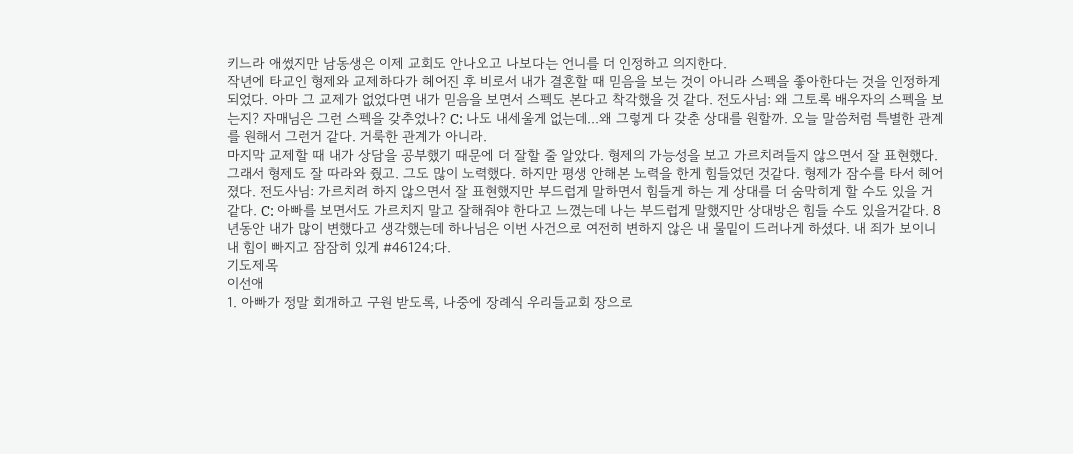키느라 애썼지만 남동생은 이제 교회도 안나오고 나보다는 언니를 더 인정하고 의지한다.
작년에 타교인 형제와 교제하다가 헤어진 후 비로서 내가 결혼할 때 믿음을 보는 것이 아니라 스펙을 좋아한다는 것을 인정하게 되었다. 아마 그 교제가 없었다면 내가 믿음을 보면서 스펙도 본다고 착각했을 것 같다. 전도사님: 왜 그토록 배우자의 스펙을 보는지? 자매님은 그런 스펙을 갖추었나? C: 나도 내세울게 없는데...왜 그렇게 다 갖춘 상대를 원할까. 오늘 말씀처럼 특별한 관계를 원해서 그런거 같다. 거룩한 관계가 아니라.
마지막 교제할 때 내가 상담을 공부했기 때문에 더 잘할 줄 알았다. 형제의 가능성을 보고 가르치려들지 않으면서 잘 표현했다. 그래서 형제도 잘 따라와 줬고. 그도 많이 노력했다. 하지만 평생 안해본 노력을 한게 힘들었던 것같다. 형제가 잠수를 타서 헤어졌다. 전도사님: 가르치려 하지 않으면서 잘 표현했지만 부드럽게 말하면서 힘들게 하는 게 상대를 더 숨막히게 할 수도 있을 거 같다. C: 아빠를 보면서도 가르치지 말고 잘해줘야 한다고 느꼈는데 나는 부드럽게 말했지만 상대방은 힘들 수도 있을거같다. 8년동안 내가 많이 변했다고 생각했는데 하나님은 이번 사건으로 여전히 변하지 않은 내 물밑이 드러나게 하셨다. 내 죄가 보이니 내 힘이 빠지고 잠잠히 있게 #46124;다.
기도제목
이선애
1. 아빠가 정말 회개하고 구원 받도록, 나중에 장례식 우리들교회 장으로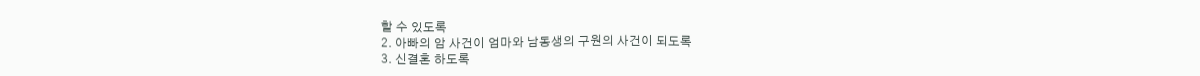할 수 있도록
2. 아빠의 암 사건이 엄마와 남동생의 구원의 사건이 되도록
3. 신결혼 하도록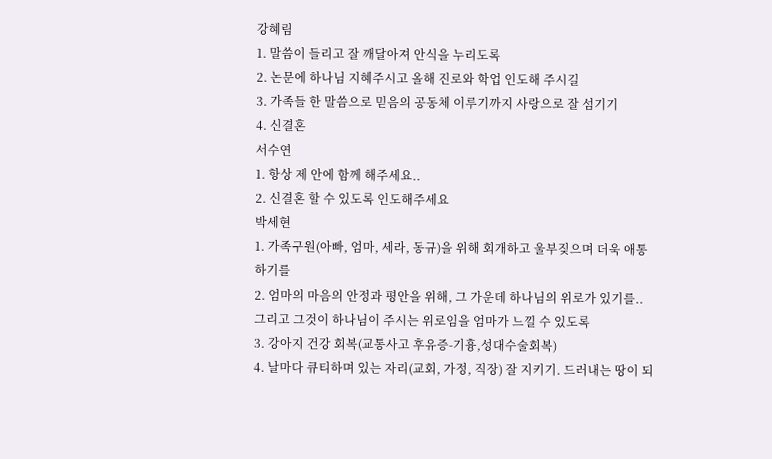강혜림
1. 말씀이 들리고 잘 깨달아져 안식을 누리도록
2. 논문에 하나님 지혜주시고 올해 진로와 학업 인도해 주시길
3. 가족들 한 말씀으로 믿음의 공동체 이루기까지 사랑으로 잘 섬기기
4. 신결혼
서수연
1. 항상 제 안에 함께 해주세요..
2. 신결혼 할 수 있도록 인도해주세요
박세현
1. 가족구원(아빠, 엄마, 세라, 동규)을 위해 회개하고 울부짖으며 더욱 애통하기를
2. 엄마의 마음의 안정과 평안을 위해, 그 가운데 하나님의 위로가 있기를.. 그리고 그것이 하나님이 주시는 위로임을 엄마가 느낄 수 있도록
3. 강아지 건강 회복(교통사고 후유증-기흉,성대수술회복)
4. 날마다 큐티하며 있는 자리(교회, 가정, 직장) 잘 지키기. 드러내는 땅이 되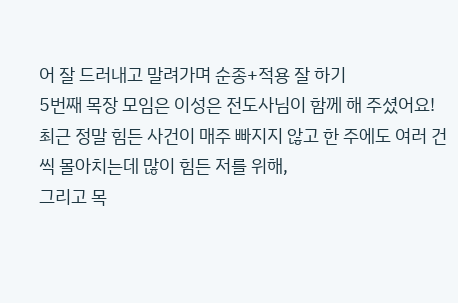어 잘 드러내고 말려가며 순종+적용 잘 하기
5번째 목장 모임은 이성은 전도사님이 함께 해 주셨어요!
최근 정말 힘든 사건이 매주 빠지지 않고 한 주에도 여러 건씩 몰아치는데 많이 힘든 저를 위해,
그리고 목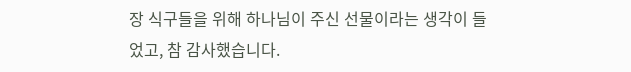장 식구들을 위해 하나님이 주신 선물이라는 생각이 들었고, 참 감사했습니다.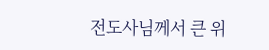전도사님께서 큰 위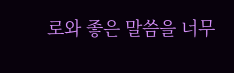로와 좋은 말씀을 너무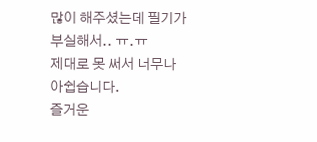많이 해주셨는데 필기가 부실해서.. ㅠ.ㅠ
제대로 못 써서 너무나 아쉽습니다.
즐거운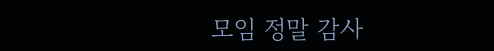모임 정말 감사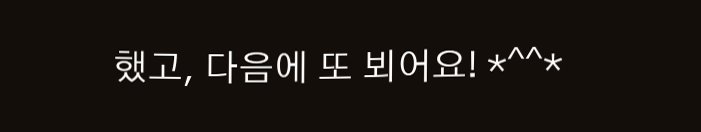했고, 다음에 또 뵈어요! *^^*